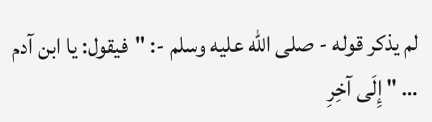لم يذكر قوله - صلى الله عليه وسلم -: "فيقول: يا ابن آدم … " إِلَى آخِرِ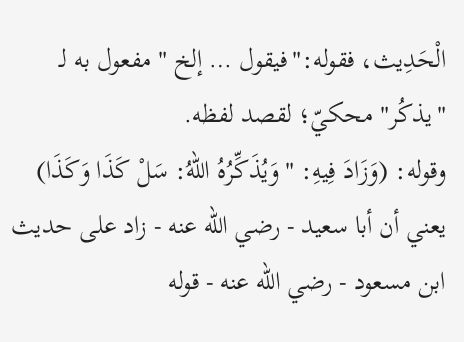الْحَدِيث، فقوله:"فيقول … إلخ " مفعول به لـ "يذكُر" محكيّ؛ لقصد لفظه.
وقوله: (وَزَادَ فِيهِ: "وَيُذَكِّرُهُ اللهُ: سَلْ كَذَا وَكَذَا) يعني أن أبا سعيد - رضي الله عنه - زاد على حديث ابن مسعود - رضي الله عنه - قوله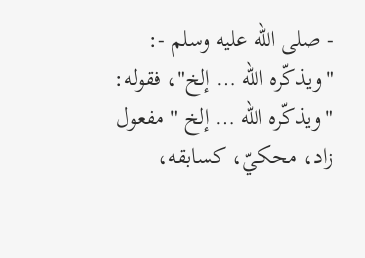- صلى الله عليه وسلم -: "ويذكّره الله … إلخ"، فقوله: "ويذكّره الله … إلخ " مفعول زاد، محكيّ، كسابقه،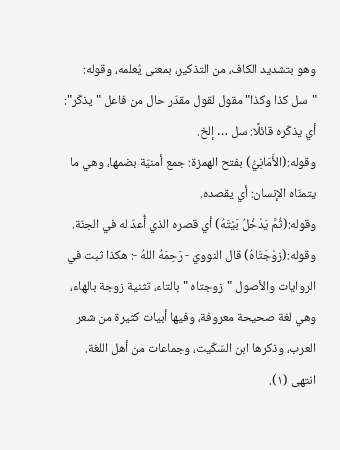وهو بتشديد الكاف، من التذكير، بمعنى يُعلمه، وقوله: "سل كذا وكذا" مقول لقول مقدّر حال من فاعل "يذكّر": أي يذكّره قائلًا: سل … إلخ.
وقوله:(الأَمَانِيُّ) بفتح الهمزة: جمع أمنيّة بضمها، وهي ما يتمنّاه الإنسان: أي يقصده.
وقوله:(ثُمَّ يَدْخُلُ بَيْتَهُ) أي قصره الذي أُعدّ له في الجنّة.
وقوله:(زوْجَتَاهُ) قال النوويّ - رَحِمَهُ اللهُ -: هكذا ثبت في الروايات والأصول "زوجتاه " بالتاء، تثنية زوجة بالهاء، وهي لغة صحيحة معروفة، وفيها أبيات كثيرة من شعر العرب، وذكرها ابن السّكّيت، وجماعات من أهل اللغة. انتهى (١).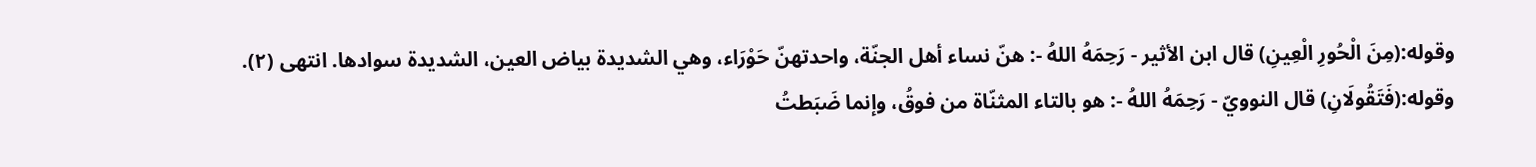وقوله:(مِنَ الْحُورِ الْعِينِ) قال ابن الأثير - رَحِمَهُ اللهُ -: هنّ نساء أهل الجنّة، واحدتهنّ حَوْرَاء، وهي الشديدة بياض العين، الشديدة سوادها. انتهى (٢).
وقوله:(فَتَقُولَانِ) قال النوويّ - رَحِمَهُ اللهُ -: هو بالتاء المثنّاة من فوقُ، وإنما ضَبَطتُ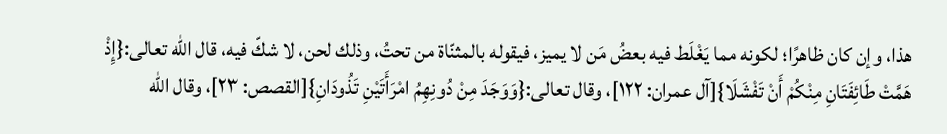هذا، وإن كان ظاهرًا؛ لكونه مما يَغْلَط فيه بعضُ مَن لا يميز، فيقوله بالمثنّاة من تحتُ، وذلك لحن، لا شكّ فيه، قال الله تعالى:{إِذْ هَمَّتْ طَائِفَتَانِ مِنْكُمْ أَنْ تَفْشَلَا}[آل عمران: ١٢٢]، وقال تعالى:{وَوَجَدَ مِنْ دُونِهِمُ امْرَأَتَيْنِ تَذُودَانِ}[القصص: ٢٣]، وقال الله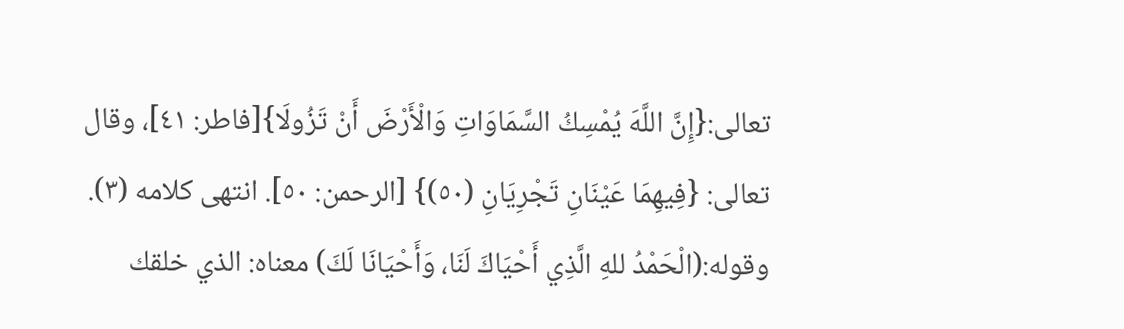تعالى:{إِنَّ اللَّهَ يُمْسِكُ السَّمَاوَاتِ وَالْأَرْضَ أَنْ تَزُولَا}[فاطر: ٤١]، وقال تعالى: {فِيهِمَا عَيْنَانِ تَجْرِيَانِ (٥٠)} [الرحمن: ٥٠]. انتهى كلامه (٣).
وقوله:(الْحَمْدُ للهِ الَّذِي أَحْيَاكَ لَنَا، وَأَحْيَانَا لَكَ) معناه: الذي خلقك